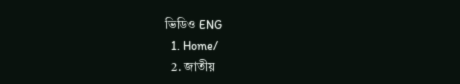ভিডিও ENG
  1. Home/
  2. জাতীয়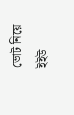ভোট নিয়ে ইইউ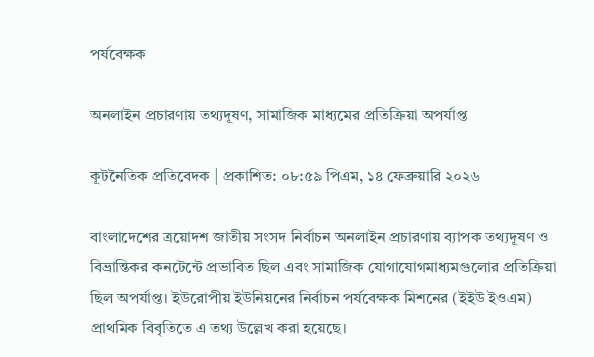পর্যবেক্ষক

অনলাইন প্রচারণায় তথ্যদূষণ, সামাজিক মাধ্যমের প্রতিক্রিয়া অপর্যাপ্ত

কূটনৈতিক প্রতিবেদক | প্রকাশিত: ০৮:৫৯ পিএম, ১৪ ফেব্রুয়ারি ২০২৬

বাংলাদেশের ত্রয়োদশ জাতীয় সংসদ নির্বাচন অনলাইন প্রচারণায় ব্যাপক তথ্যদূষণ ও বিভ্রান্তিকর কনটেন্টে প্রভাবিত ছিল এবং সামাজিক যোগাযোগমাধ্যমগুলোর প্রতিক্রিয়া ছিল অপর্যাপ্ত। ইউরোপীয় ইউনিয়নের নির্বাচন পর্যবেক্ষক মিশনের (ইইউ ইওএম) প্রাথমিক বিবৃতিতে এ তথ্য উল্লেখ করা হয়েছে।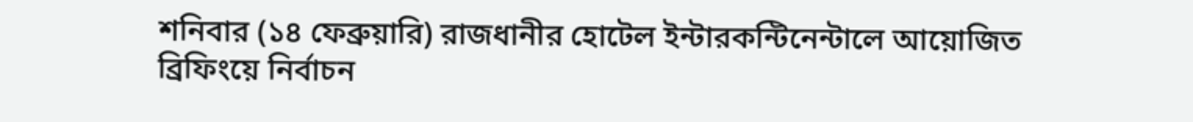শনিবার (১৪ ফেব্রুয়ারি) রাজধানীর হোটেল ইন্টারকন্টিনেন্টালে আয়োজিত ব্রিফিংয়ে নির্বাচন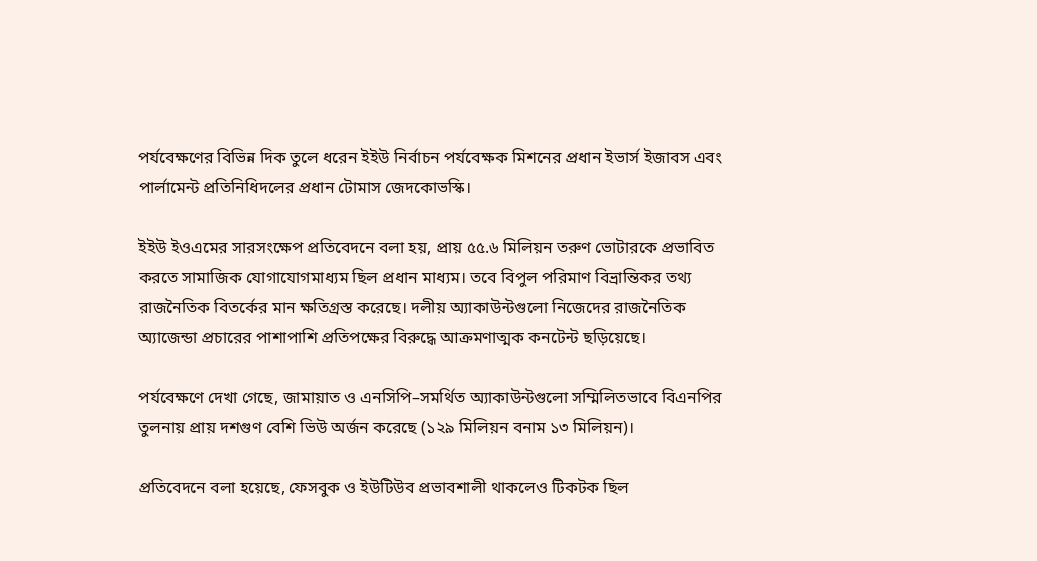পর্যবেক্ষণের বিভিন্ন দিক তুলে ধরেন ইইউ নির্বাচন পর্যবেক্ষক মিশনের প্রধান ইভার্স ইজাবস এবং পার্লামেন্ট প্রতিনিধিদলের প্রধান টোমাস জেদকোভস্কি।

ইইউ ইওএমের সারসংক্ষেপ প্রতিবেদনে বলা হয়, প্রায় ৫৫.৬ মিলিয়ন তরুণ ভোটারকে প্রভাবিত করতে সামাজিক যোগাযোগমাধ্যম ছিল প্রধান মাধ্যম। তবে বিপুল পরিমাণ বিভ্রান্তিকর তথ্য রাজনৈতিক বিতর্কের মান ক্ষতিগ্রস্ত করেছে। দলীয় অ্যাকাউন্টগুলো নিজেদের রাজনৈতিক অ্যাজেন্ডা প্রচারের পাশাপাশি প্রতিপক্ষের বিরুদ্ধে আক্রমণাত্মক কনটেন্ট ছড়িয়েছে।

পর্যবেক্ষণে দেখা গেছে, জামায়াত ও এনসিপি–সমর্থিত অ্যাকাউন্টগুলো সম্মিলিতভাবে বিএনপির তুলনায় প্রায় দশগুণ বেশি ভিউ অর্জন করেছে (১২৯ মিলিয়ন বনাম ১৩ মিলিয়ন)।

প্রতিবেদনে বলা হয়েছে, ফেসবুক ও ইউটিউব প্রভাবশালী থাকলেও টিকটক ছিল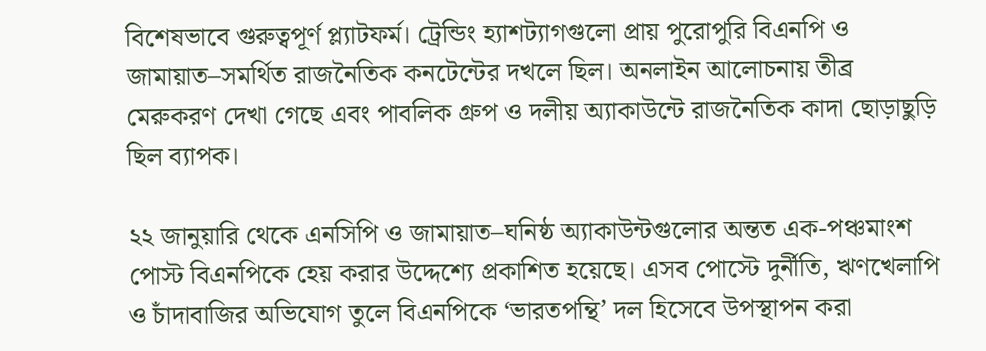বিশেষভাবে গুরুত্বপূর্ণ প্ল্যাটফর্ম। ট্রেন্ডিং হ্যাশট্যাগগুলো প্রায় পুরোপুরি বিএনপি ও জামায়াত–সমর্থিত রাজনৈতিক কনটেন্টের দখলে ছিল। অনলাইন আলোচনায় তীব্র মেরুকরণ দেখা গেছে এবং পাবলিক গ্রুপ ও দলীয় অ্যাকাউন্টে রাজনৈতিক কাদা ছোড়াছুড়ি ছিল ব্যাপক।

২২ জানুয়ারি থেকে এনসিপি ও জামায়াত–ঘনিষ্ঠ অ্যাকাউন্টগুলোর অন্তত এক-পঞ্চমাংশ পোস্ট বিএনপিকে হেয় করার উদ্দেশ্যে প্রকাশিত হয়েছে। এসব পোস্টে দুর্নীতি, ঋণখেলাপি ও চাঁদাবাজির অভিযোগ তুলে বিএনপিকে ‘ভারতপন্থি’ দল হিসেবে উপস্থাপন করা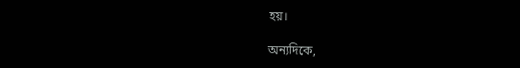হয়।

অন্যদিকে,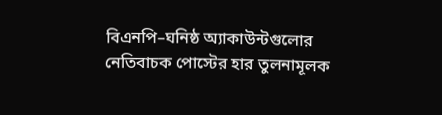বিএনপি–ঘনিষ্ঠ অ্যাকাউন্টগুলোর নেতিবাচক পোস্টের হার তুলনামূলক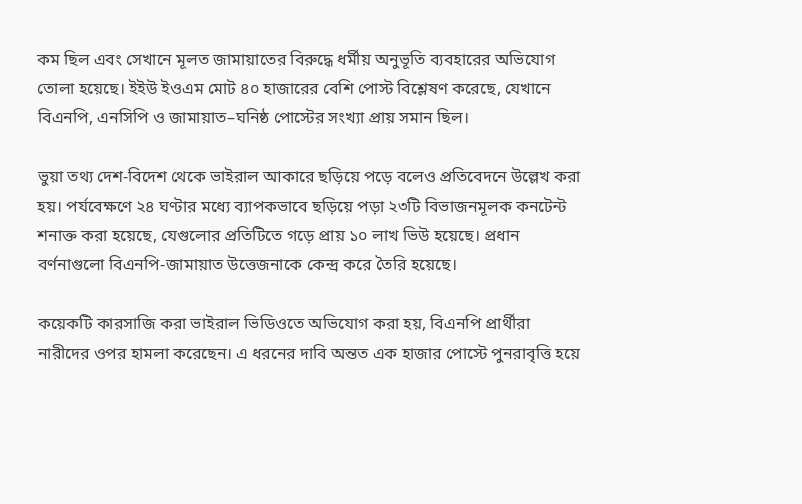কম ছিল এবং সেখানে মূলত জামায়াতের বিরুদ্ধে ধর্মীয় অনুভূতি ব্যবহারের অভিযোগ তোলা হয়েছে। ইইউ ইওএম মোট ৪০ হাজারের বেশি পোস্ট বিশ্লেষণ করেছে, যেখানে বিএনপি, এনসিপি ও জামায়াত–ঘনিষ্ঠ পোস্টের সংখ্যা প্রায় সমান ছিল।

ভুয়া তথ্য দেশ-বিদেশ থেকে ভাইরাল আকারে ছড়িয়ে পড়ে বলেও প্রতিবেদনে উল্লেখ করা হয়। পর্যবেক্ষণে ২৪ ঘণ্টার মধ্যে ব্যাপকভাবে ছড়িয়ে পড়া ২৩টি বিভাজনমূলক কনটেন্ট শনাক্ত করা হয়েছে, যেগুলোর প্রতিটিতে গড়ে প্রায় ১০ লাখ ভিউ হয়েছে। প্রধান বর্ণনাগুলো বিএনপি-জামায়াত উত্তেজনাকে কেন্দ্র করে তৈরি হয়েছে।

কয়েকটি কারসাজি করা ভাইরাল ভিডিওতে অভিযোগ করা হয়, বিএনপি প্রার্থীরা নারীদের ওপর হামলা করেছেন। এ ধরনের দাবি অন্তত এক হাজার পোস্টে পুনরাবৃত্তি হয়ে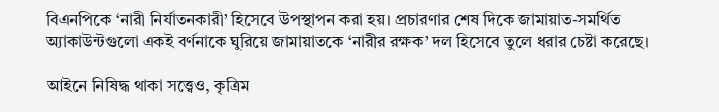বিএনপিকে ‘নারী নির্যাতনকারী’ হিসেবে উপস্থাপন করা হয়। প্রচারণার শেষ দিকে জামায়াত-সমর্থিত অ্যাকাউন্টগুলো একই বর্ণনাকে ঘুরিয়ে জামায়াতকে ‘নারীর রক্ষক’ দল হিসেবে তুলে ধরার চেষ্টা করেছে।

আইনে নিষিদ্ধ থাকা সত্ত্বেও, কৃত্রিম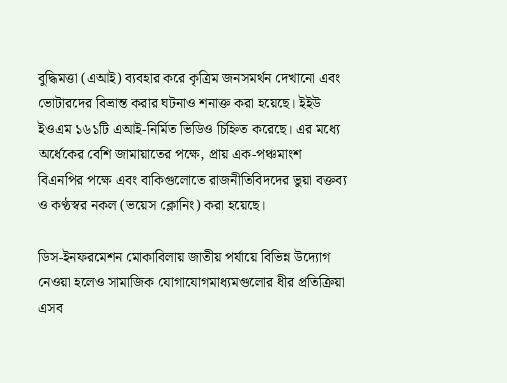বুদ্ধিমত্তা (এআই) ব্যবহার করে কৃত্রিম জনসমর্থন দেখানো এবং ভোটারদের বিভ্রান্ত করার ঘটনাও শনাক্ত করা হয়েছে। ইইউ ইওএম ১৬১টি এআই-নির্মিত ভিডিও চিহ্নিত করেছে। এর মধ্যে অর্ধেকের বেশি জামায়াতের পক্ষে, প্রায় এক-পঞ্চমাংশ বিএনপির পক্ষে এবং বাকিগুলোতে রাজনীতিবিদদের ভুয়া বক্তব্য ও কণ্ঠস্বর নকল (ভয়েস ক্লোনিং) করা হয়েছে।

ডিস-ইনফরমেশন মোকাবিলায় জাতীয় পর্যায়ে বিভিন্ন উদ্যোগ নেওয়া হলেও সামাজিক যোগাযোগমাধ্যমগুলোর ধীর প্রতিক্রিয়া এসব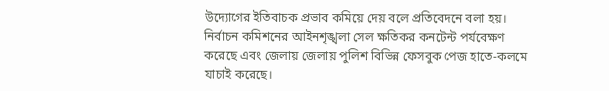উদ্যোগের ইতিবাচক প্রভাব কমিয়ে দেয় বলে প্রতিবেদনে বলা হয়। নির্বাচন কমিশনের আইনশৃঙ্খলা সেল ক্ষতিকর কনটেন্ট পর্যবেক্ষণ করেছে এবং জেলায় জেলায় পুলিশ বিভিন্ন ফেসবুক পেজ হাতে-কলমে যাচাই করেছে।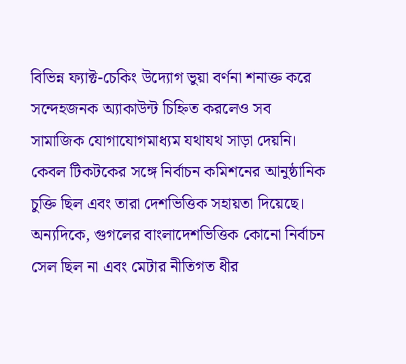বিভিন্ন ফ্যাক্ট-চেকিং উদ্যোগ ভুয়া বর্ণনা শনাক্ত করে সন্দেহজনক অ্যাকাউন্ট চিহ্নিত করলেও সব সামাজিক যোগাযোগমাধ্যম যথাযথ সাড়া দেয়নি। কেবল টিকটকের সঙ্গে নির্বাচন কমিশনের আনুষ্ঠানিক চুক্তি ছিল এবং তারা দেশভিত্তিক সহায়তা দিয়েছে। অন্যদিকে, গুগলের বাংলাদেশভিত্তিক কোনো নির্বাচন সেল ছিল না এবং মেটার নীতিগত ধীর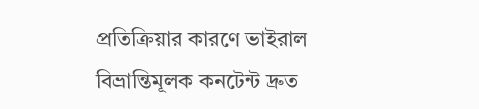প্রতিক্রিয়ার কারণে ভাইরাল বিভ্রান্তিমূলক কনটেন্ট দ্রুত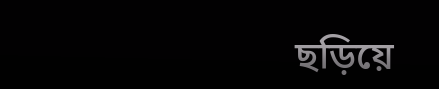ছড়িয়ে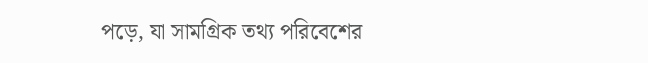পড়ে, যা সামগ্রিক তথ্য পরিবেশের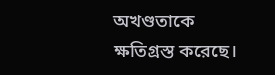অখণ্ডতাকে ক্ষতিগ্রস্ত করেছে।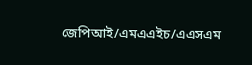জেপিআই/এমএএইচ/এএসএম